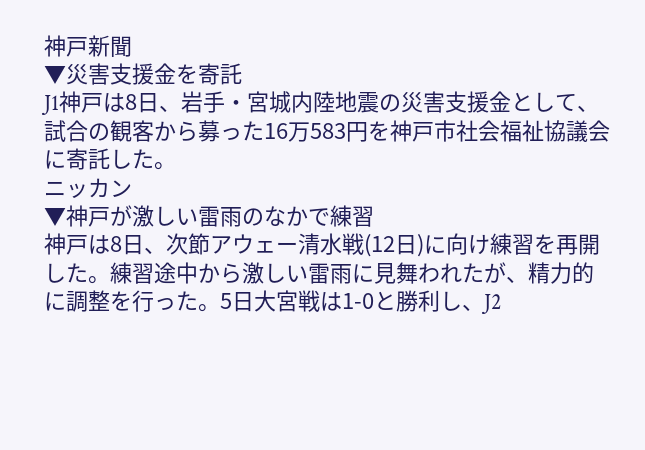神戸新聞
▼災害支援金を寄託
J1神戸は8日、岩手・宮城内陸地震の災害支援金として、試合の観客から募った16万583円を神戸市社会福祉協議会に寄託した。
ニッカン
▼神戸が激しい雷雨のなかで練習
神戸は8日、次節アウェー清水戦(12日)に向け練習を再開した。練習途中から激しい雷雨に見舞われたが、精力的に調整を行った。5日大宮戦は1-0と勝利し、J2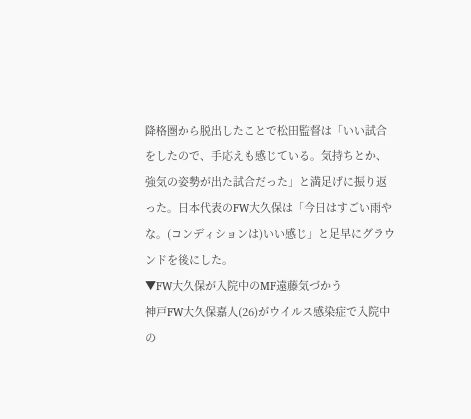降格圏から脱出したことで松田監督は「いい試合をしたので、手応えも感じている。気持ちとか、強気の姿勢が出た試合だった」と満足げに振り返った。日本代表のFW大久保は「今日はすごい雨やな。(コンディションは)いい感じ」と足早にグラウンドを後にした。
▼FW大久保が入院中のMF遠藤気づかう
神戸FW大久保嘉人(26)がウイルス感染症で入院中の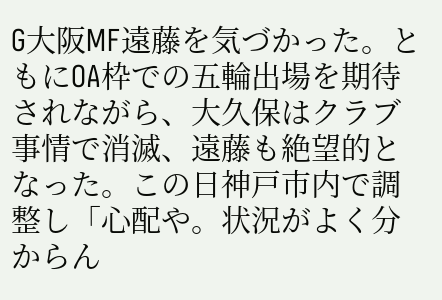G大阪MF遠藤を気づかった。ともにOA枠での五輪出場を期待されながら、大久保はクラブ事情で消滅、遠藤も絶望的となった。この日神戸市内で調整し「心配や。状況がよく分からん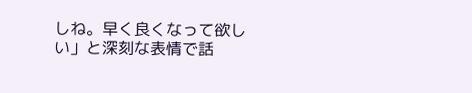しね。早く良くなって欲しい」と深刻な表情で話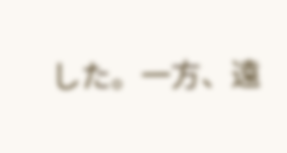した。一方、遠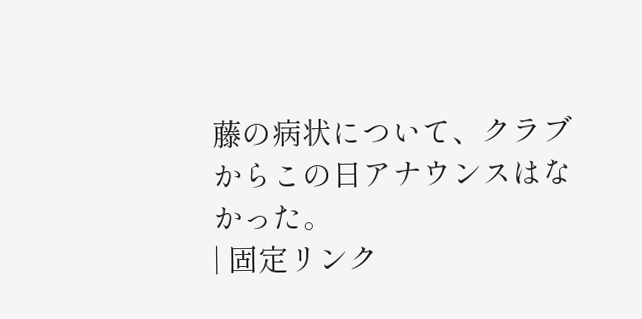藤の病状について、クラブからこの日アナウンスはなかった。
| 固定リンク